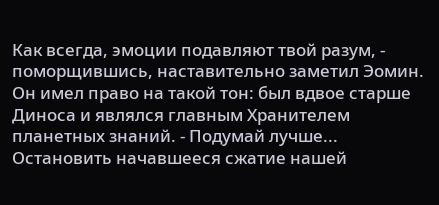Как всегда, эмоции подавляют твой разум, - поморщившись, наставительно заметил Эомин. Он имел право на такой тон: был вдвое старше Диноса и являлся главным Хранителем планетных знаний. - Подумай лучше... Остановить начавшееся сжатие нашей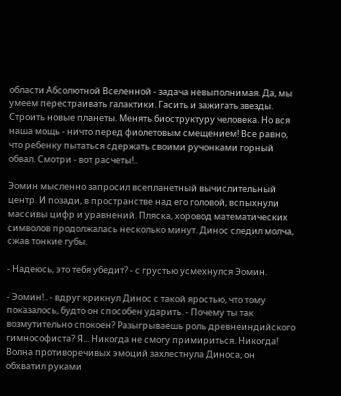области Абсолютной Вселенной - задача невыполнимая. Да, мы умеем перестраивать галактики. Гасить и зажигать звезды. Строить новые планеты. Менять биоструктуру человека. Но вся наша мощь - ничто перед фиолетовым смещением! Все равно, что ребенку пытаться сдержать своими ручонками горный обвал. Смотри - вот расчеты!..

Эомин мысленно запросил всепланетный вычислительный центр. И позади, в пространстве над его головой, вспыхнули массивы цифр и уравнений. Пляска, хоровод математических символов продолжалась несколько минут. Динос следил молча, сжав тонкие губы.

- Надеюсь, это тебя убедит? - с грустью усмехнулся Эомин.

- Эомин!.. - вдруг крикнул Динос с такой яростью, что тому показалось, будто он способен ударить. - Почему ты так возмутительно спокоен? Разыгрываешь роль древнеиндийского гимнософиста? Я... Никогда не смогу примириться. Никогда! Волна противоречивых эмоций захлестнула Диноса, он обхватил руками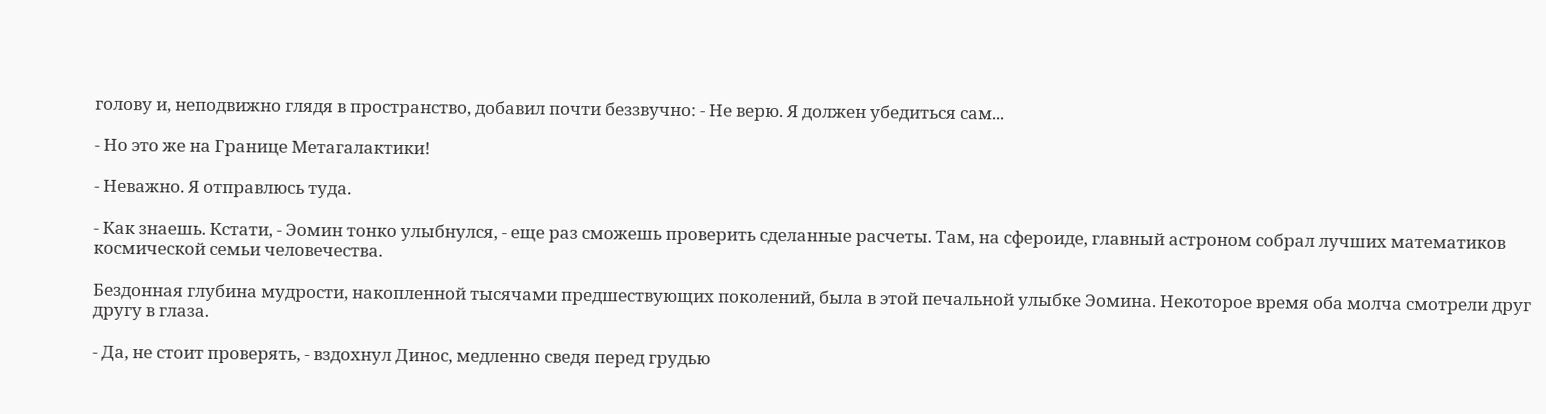голову и, неподвижно глядя в пространство, добавил почти беззвучно: - Не верю. Я должен убедиться сам...

- Но это же на Границе Метагалактики!

- Неважно. Я отправлюсь туда.

- Как знаешь. Кстати, - Эомин тонко улыбнулся, - еще раз сможешь проверить сделанные расчеты. Там, на сфероиде, главный астроном собрал лучших математиков космической семьи человечества.

Бездонная глубина мудрости, накопленной тысячами предшествующих поколений, была в этой печальной улыбке Эомина. Некоторое время оба молча смотрели друг другу в глаза.

- Да, не стоит проверять, - вздохнул Динос, медленно сведя перед грудью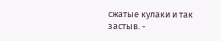сжатые кулаки и так застыв. -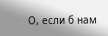О, если б нам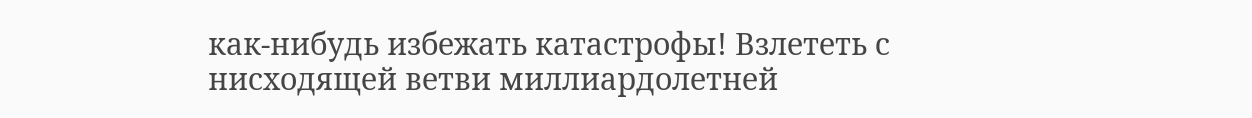как-нибудь избежать катастрофы! Взлететь с нисходящей ветви миллиардолетней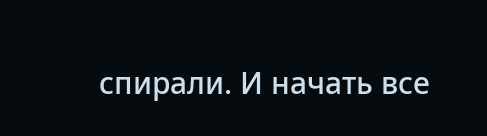спирали. И начать все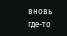вновь где-то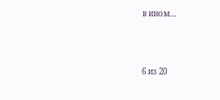в ином...



6 из 20